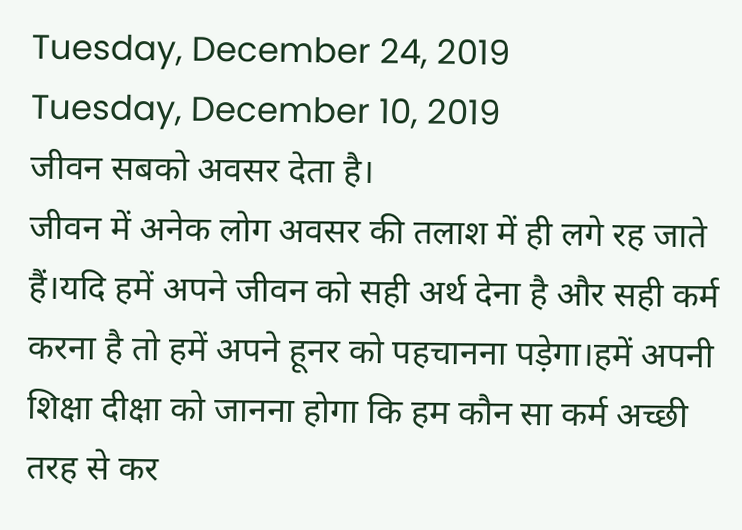Tuesday, December 24, 2019
Tuesday, December 10, 2019
जीवन सबको अवसर देता है।
जीवन में अनेक लोग अवसर की तलाश में ही लगे रह जाते हैं।यदि हमें अपने जीवन को सही अर्थ देना है और सही कर्म करना है तो हमें अपने हूनर को पहचानना पड़ेगा।हमें अपनी शिक्षा दीक्षा को जानना होगा कि हम कौन सा कर्म अच्छी तरह से कर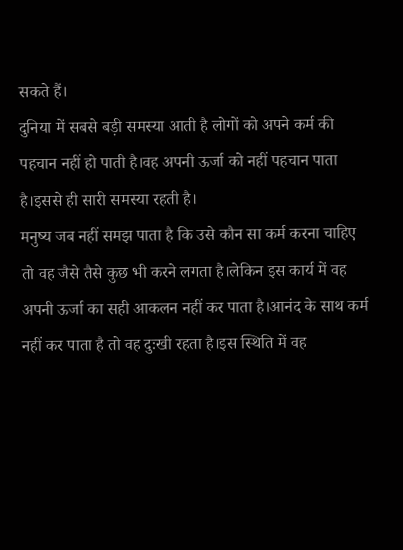सकते हैं।
दुनिया में सबसे बड़ी समस्या आती है लोगों को अपने कर्म की पहचान नहीं हो पाती है।वह अपनी ऊर्जा को नहीं पहचान पाता है।इससे ही सारी समस्या रहती है।
मनुष्य जब नहीं समझ पाता है कि उसे कौन सा कर्म करना चाहिए तो वह जैसे तैसे कुछ भी करने लगता है।लेकिन इस कार्य में वह अपनी ऊर्जा का सही आकलन नहीं कर पाता है।आनंद के साथ कर्म नहीं कर पाता है तो वह दुःखी रहता है।इस स्थिति में वह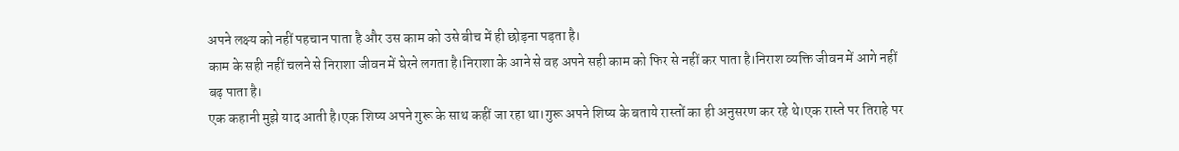अपने लक्ष्य को नहीं पहचान पाता है और उस काम को उसे बीच में ही छोड़ना पड़ता है।
काम के सही नहीं चलने से निराशा जीवन में घेरने लगता है।निराशा के आने से वह अपने सही काम को फिर से नहीं कर पाता है।निराश व्यक्ति जीवन में आगे नहीं बढ़ पाता है।
एक कहानी मुझे याद आती है।एक शिष्य अपने गुरू के साथ कहीं जा रहा था।गुरू अपने शिष्य के बताये रास्तों का ही अनुसरण कर रहे थे।एक रास्ते पर तिराहे पर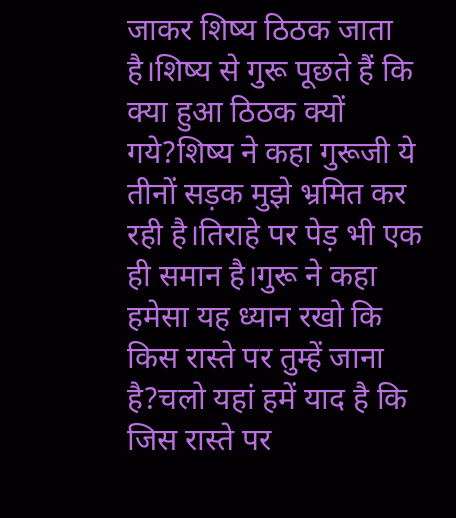जाकर शिष्य ठिठक जाता है।शिष्य से गुरू पूछते हैं कि क्या हुआ ठिठक क्यों गये?शिष्य ने कहा गुरूजी ये तीनों सड़क मुझे भ्रमित कर रही है।तिराहे पर पेड़ भी एक ही समान है।गुरू ने कहा हमेसा यह ध्यान रखो कि किस रास्ते पर तुम्हें जाना है?चलो यहां हमें याद है कि जिस रास्ते पर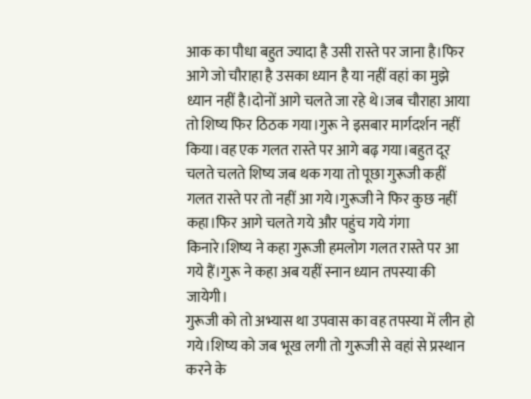आक का पौधा बहुत ज्यादा है उसी रास्ते पर जाना है।फिर आगे जो चौराहा है उसका ध्यान है या नहीं वहां का मुझे ध्यान नहीं है।दोनों आगे चलते जा रहे थे।जब चौराहा आया तो शिष्य फिर ठिठक गया।गुरू ने इसबार मार्गदर्शन नहीं किया।वह एक गलत रास्ते पर आगे बढ़ गया।बहुत दूर चलते चलते शिष्य जब थक गया तो पूछा गुरूजी कहीं गलत रास्ते पर तो नहीं आ गये।गुरूजी ने फिर कुछ नहीं कहा।फिर आगे चलते गये और पहुंच गये गंगा किनारे।शिष्य ने कहा गुरूजी हमलोग गलत रास्ते पर आ गये हैं।गुरू ने कहा अब यहीं स्नान ध्यान तपस्या की जायेगी।
गुरूजी को तो अभ्यास था उपवास का वह तपस्या में लीन हो गये।शिष्य को जब भूख लगी तो गुरूजी से वहां से प्रस्थान करने के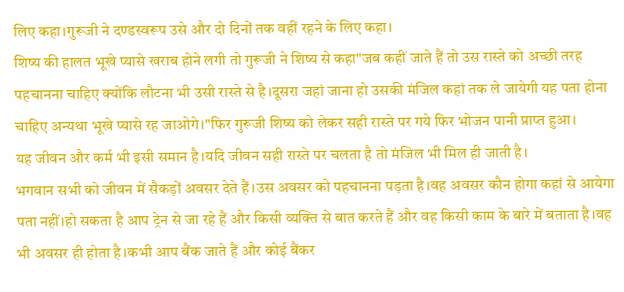लिए कहा।गुरूजी ने दण्डस्वरूप उसे और दो दिनों तक वहीं रहने के लिए कहा।
शिष्य की हालत भूखे प्यासे खराब होने लगी तो गुरूजी ने शिष्य से कहा"जब कहीं जाते हैं तो उस रास्ते को अच्छी तरह पहचानना चाहिए क्योंकि लौटना भी उसी रास्ते से है।दूसरा जहां जाना हो उसकी मंजिल कहां तक ले जायेगी यह पता होना चाहिए अन्यथा भूखे प्यासे रह जाओगे।"फिर गुरूजी शिष्य को लेकर सही रास्ते पर गये फिर भोजन पानी प्राप्त हुआ।
यह जीवन और कर्म भी इसी समान है।यदि जीवन सही रास्ते पर चलता है तो मंजिल भी मिल ही जाती है।
भगवान सभी को जीवन में सैकड़ों अवसर देते हैं।उस अवसर को पहचानना पड़ता है।वह अवसर कौन होगा कहां से आयेगा पता नहीं।हो सकता है आप ट्रेन से जा रहे हैं और किसी व्यक्ति से बात करते हैं और वह किसी काम के बारे में बताता है।वह भी अवसर ही होता है।कभी आप बैंक जाते हैं और कोई बैंकर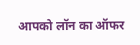आपको लॉन का ऑफर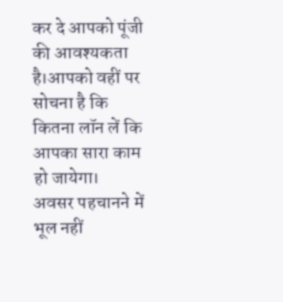कर दे आपको पूंजी की आवश्यकता है।आपको वहीं पर सोचना है कि कितना लॉन लें कि आपका सारा काम हो जायेगा।
अवसर पहचानने में भूल नहीं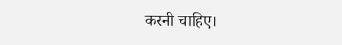करनी चाहिए।